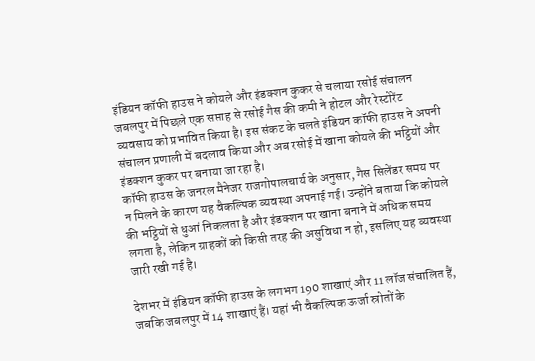इंडियन कॉफी हाउस ने कोयले और इंडक्शन कुकर से चलाया रसोई संचालन
जबलपुर में पिछले एक सप्ताह से रसोई गैस की कमी ने होटल और रेस्टोरेंट व्यवसाय को प्रभावित किया है। इस संकट के चलते इंडियन कॉफी हाउस ने अपनी संचालन प्रणाली में बदलाव किया और अब रसोई में खाना कोयले की भट्ठियों और इंडक्शन कुकर पर बनाया जा रहा है।
कॉफी हाउस के जनरल मैनेजर राजगोपालचार्य के अनुसार, गैस सिलेंडर समय पर न मिलने के कारण यह वैकल्पिक व्यवस्था अपनाई गई। उन्होंने बताया कि कोयले की भट्ठियों से धुआं निकलता है और इंडक्शन पर खाना बनाने में अधिक समय लगता है, लेकिन ग्राहकों को किसी तरह की असुविधा न हो, इसलिए यह व्यवस्था जारी रखी गई है।

देशभर में इंडियन कॉफी हाउस के लगभग 190 शाखाएं और 11 लॉज संचालित हैं, जबकि जबलपुर में 14 शाखाएं हैं। यहां भी वैकल्पिक ऊर्जा स्रोतों के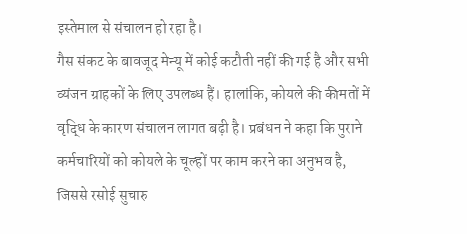इस्तेमाल से संचालन हो रहा है।
गैस संकट के बावजूद मेन्यू में कोई कटौती नहीं की गई है और सभी व्यंजन ग्राहकों के लिए उपलब्ध हैं। हालांकि, कोयले की कीमतों में वृद्धि के कारण संचालन लागत बढ़ी है। प्रबंधन ने कहा कि पुराने कर्मचारियों को कोयले के चूल्हों पर काम करने का अनुभव है, जिससे रसोई सुचारु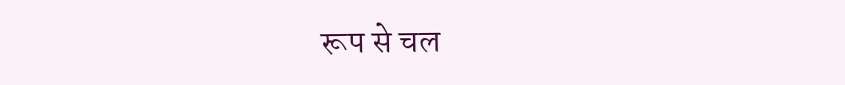रूप से चल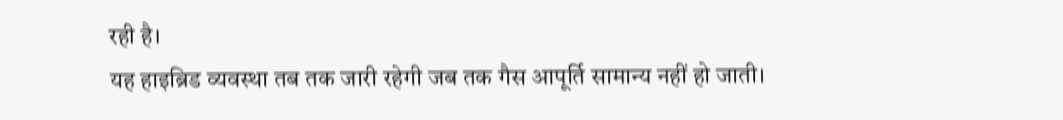रही है।
यह हाइब्रिड व्यवस्था तब तक जारी रहेगी जब तक गैस आपूर्ति सामान्य नहीं हो जाती।